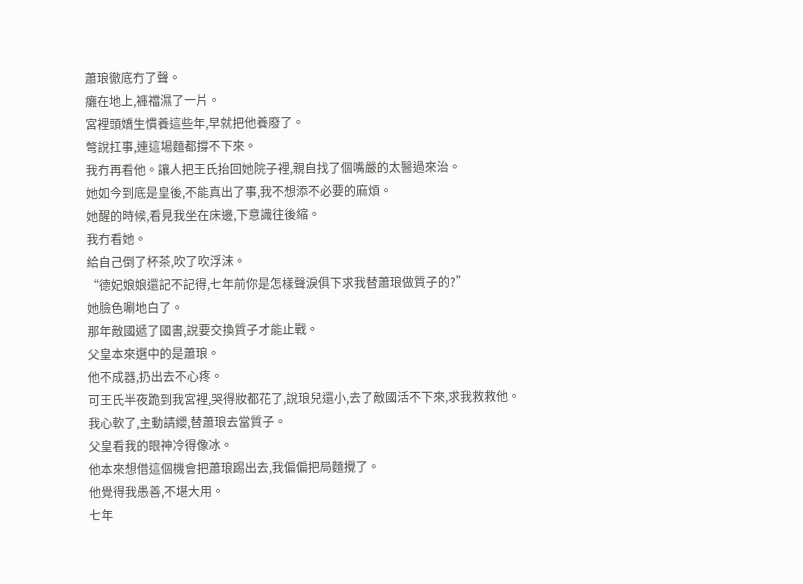蕭琅徹底冇了聲。
癱在地上,褲襠濕了一片。
宮裡頭嬌生慣養這些年,早就把他養廢了。
彆說扛事,連這場麵都撐不下來。
我冇再看他。讓人把王氏抬回她院子裡,親自找了個嘴嚴的太醫過來治。
她如今到底是皇後,不能真出了事,我不想添不必要的麻煩。
她醒的時候,看見我坐在床邊,下意識往後縮。
我冇看她。
給自己倒了杯茶,吹了吹浮沫。
“德妃娘娘還記不記得,七年前你是怎樣聲淚俱下求我替蕭琅做質子的?”
她臉色唰地白了。
那年敵國遞了國書,說要交換質子才能止戰。
父皇本來選中的是蕭琅。
他不成器,扔出去不心疼。
可王氏半夜跪到我宮裡,哭得妝都花了,說琅兒還小,去了敵國活不下來,求我救救他。
我心軟了,主動請纓,替蕭琅去當質子。
父皇看我的眼神冷得像冰。
他本來想借這個機會把蕭琅踢出去,我偏偏把局麵攪了。
他覺得我愚善,不堪大用。
七年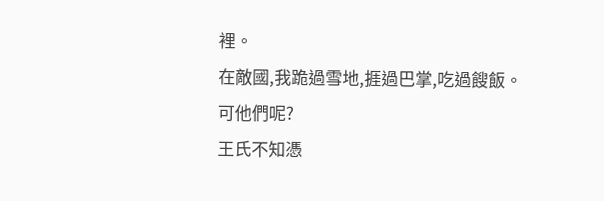裡。
在敵國,我跪過雪地,捱過巴掌,吃過餿飯。
可他們呢?
王氏不知憑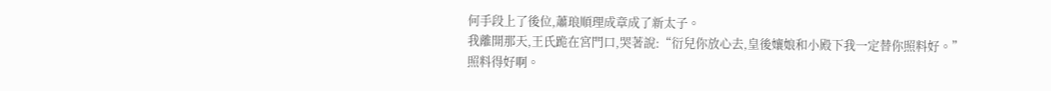何手段上了後位,蕭琅順理成章成了新太子。
我離開那天,王氏跪在宮門口,哭著說:“衍兒你放心去,皇後孃娘和小殿下我一定替你照料好。”
照料得好啊。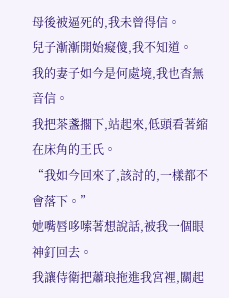母後被逼死的,我未曾得信。
兒子漸漸開始癡傻,我不知道。
我的妻子如今是何處境,我也杳無音信。
我把茶盞擱下,站起來,低頭看著縮在床角的王氏。
“我如今回來了,該討的,一樣都不會落下。”
她嘴唇哆嗦著想說話,被我一個眼神釘回去。
我讓侍衛把蕭琅拖進我宮裡,關起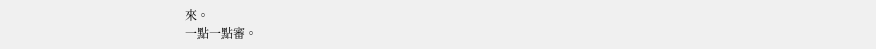來。
一點一點審。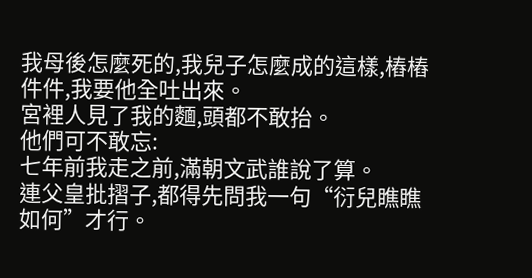我母後怎麼死的,我兒子怎麼成的這樣,樁樁件件,我要他全吐出來。
宮裡人見了我的麵,頭都不敢抬。
他們可不敢忘:
七年前我走之前,滿朝文武誰說了算。
連父皇批摺子,都得先問我一句“衍兒瞧瞧如何”才行。